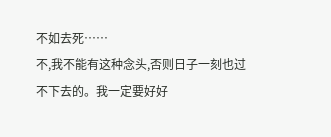不如去死……
不,我不能有这种念头,否则日子一刻也过不下去的。我一定要好好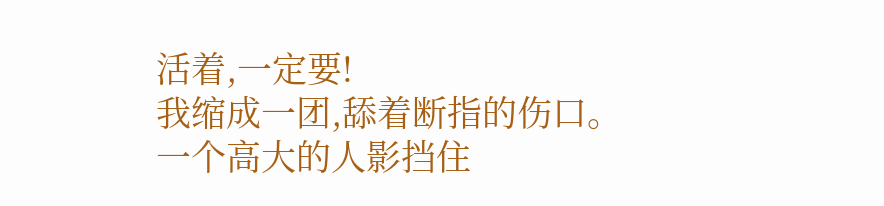活着,一定要!
我缩成一团,舔着断指的伤口。
一个高大的人影挡住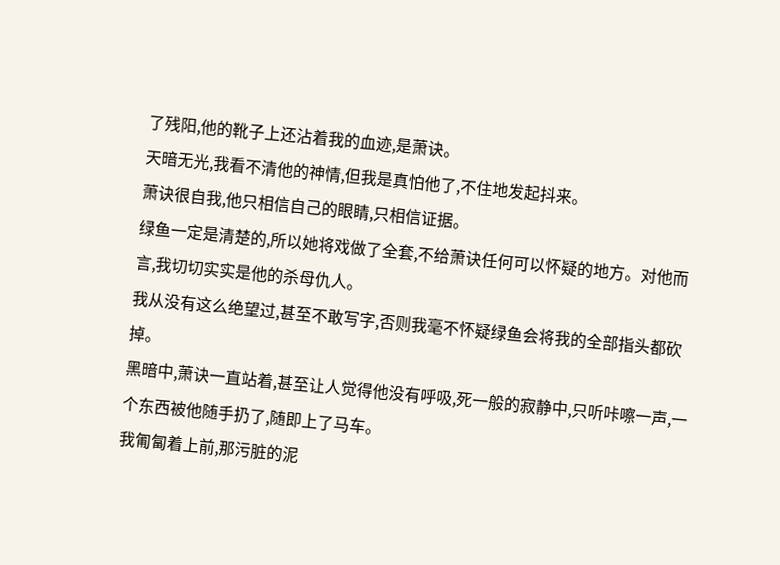了残阳,他的靴子上还沾着我的血迹,是萧诀。
天暗无光,我看不清他的神情,但我是真怕他了,不住地发起抖来。
萧诀很自我,他只相信自己的眼睛,只相信证据。
绿鱼一定是清楚的,所以她将戏做了全套,不给萧诀任何可以怀疑的地方。对他而言,我切切实实是他的杀母仇人。
我从没有这么绝望过,甚至不敢写字,否则我毫不怀疑绿鱼会将我的全部指头都砍掉。
黑暗中,萧诀一直站着,甚至让人觉得他没有呼吸,死一般的寂静中,只听咔嚓一声,一个东西被他随手扔了,随即上了马车。
我匍匐着上前,那污脏的泥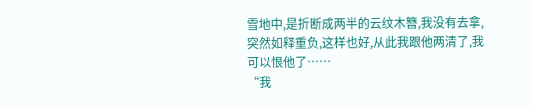雪地中,是折断成两半的云纹木簪,我没有去拿,突然如释重负,这样也好,从此我跟他两清了,我可以恨他了……
“我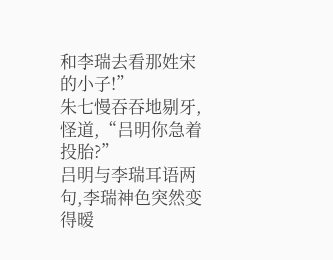和李瑞去看那姓宋的小子!”
朱七慢吞吞地剔牙,怪道,“吕明你急着投胎?”
吕明与李瑞耳语两句,李瑞神色突然变得暧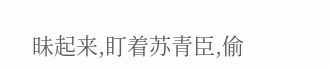昧起来,盯着苏青臣,偷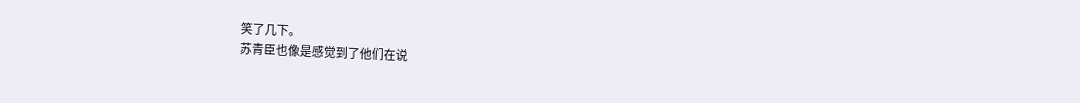笑了几下。
苏青臣也像是感觉到了他们在说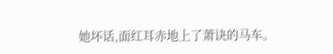她坏话,面红耳赤地上了萧诀的马车。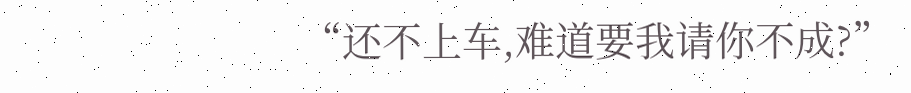“还不上车,难道要我请你不成?”